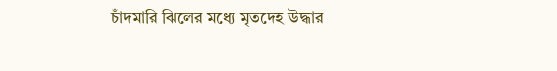চাঁদমারি ঝিলের মধ্যে মৃতদেহ উদ্ধার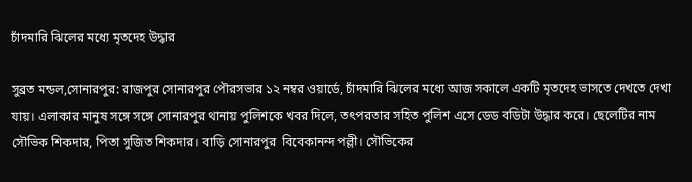চাঁদমারি ঝিলের মধ্যে মৃতদেহ উদ্ধার

সুব্রত মন্ডল,সোনারপুর: রাজপুর সোনারপুর পৌরসভার ১২ নম্বর ওয়ার্ডে, চাঁদমারি ঝিলের মধ্যে আজ সকালে একটি মৃতদেহ ভাসতে দেখতে দেখা যায়। এলাকার মানুষ সঙ্গে সঙ্গে সোনারপুর থানায় পুলিশকে খবর দিলে, তৎপরতার সহিত পুলিশ এসে ডেড বডিটা উদ্ধার করে। ছেলেটির নাম সৌভিক শিকদার, পিতা সুজিত শিকদার। বাড়ি সোনারপুর  বিবেকানন্দ পল্লী। সৌভিকের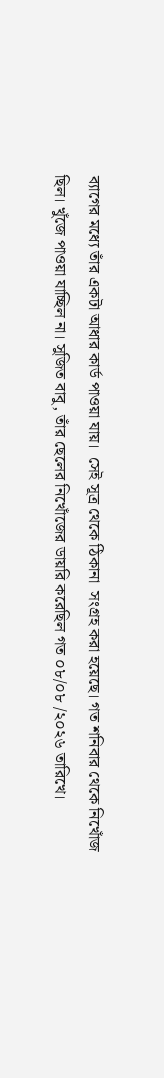ব্যাগের মধ্যে তাঁর একটা আধার কার্ড পাওয়া যায়।  সেই সূত্র থেকে ঠিকানা  সংগ্রহ করা হয়েছে। গত শনিবার থেকে নিখোঁজ ছিল। খুঁজে পাওয়া যাচ্ছিল না। সুজিত বাবু, তাঁর ছেলের নিখোঁজের ডায়রি করেছিল গত ০৮/০৮ /২০২৬ তারিখে।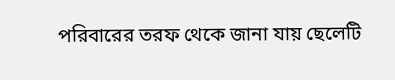পরিবারের তরফ থেকে জানা যায় ছেলেটি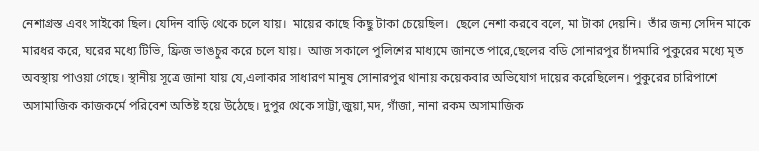নেশাগ্রস্ত এবং সাইকো ছিল। যেদিন বাড়ি থেকে চলে যায়।  মায়ের কাছে কিছু টাকা চেয়েছিল।  ছেলে নেশা করবে বলে, মা টাকা দেয়নি।  তাঁর জন্য সেদিন মাকে মারধর করে, ঘরের মধ্যে টিভি, ফ্রিজ ভাঙচুর করে চলে যায়।  আজ সকালে পুলিশের মাধ্যমে জানতে পারে,ছেলের বডি সোনারপুর চাঁদমারি পুকুরের মধ্যে মৃত অবস্থায় পাওয়া গেছে। স্থানীয় সূত্রে জানা যায় যে,এলাকার সাধারণ মানুষ সোনারপুর থানায় কয়েকবার অভিযোগ দায়ের করেছিলেন। পুকুরের চারিপাশে অসামাজিক কাজকর্মে পরিবেশ অতিষ্ট হয়ে উঠেছে। দুপুর থেকে সাট্টা,জুয়া,মদ, গাঁজা, নানা রকম অসামাজিক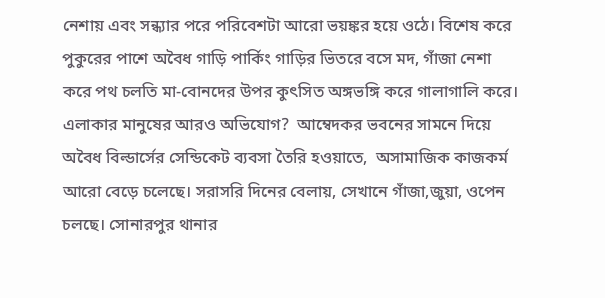নেশায় এবং সন্ধ্যার পরে পরিবেশটা আরো ভয়ঙ্কর হয়ে ওঠে। বিশেষ করে পুকুরের পাশে অবৈধ গাড়ি পার্কিং গাড়ির ভিতরে বসে মদ, গাঁজা নেশা করে পথ চলতি মা-বোনদের উপর কুৎসিত অঙ্গভঙ্গি করে গালাগালি করে।  এলাকার মানুষের আরও অভিযোগ?  আম্বেদকর ভবনের সামনে দিয়ে অবৈধ বিল্ডার্সের সেন্ডিকেট ব্যবসা তৈরি হওয়াতে,  অসামাজিক কাজকর্ম আরো বেড়ে চলেছে। সরাসরি দিনের বেলায়, সেখানে গাঁজা,জুয়া, ওপেন চলছে। সোনারপুর থানার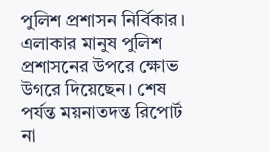পুলিশ প্রশাসন নির্বিকার।  এলাকার মানুষ পুলিশ প্রশাসনের উপরে ক্ষোভ উগরে দিয়েছেন। শেষ পর্যন্ত ময়নাতদন্ত রিপোর্ট না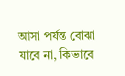আসা পর্যন্ত বোঝা যাবে না, কিভাবে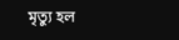মৃত্যু হল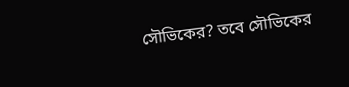সৌভিকের? তবে সৌভিকের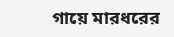গায়ে মারধরের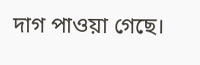দাগ পাওয়া গেছে।